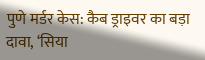पुणे मर्डर केस: कैब ड्राइवर का बड़ा दावा, ‘सिया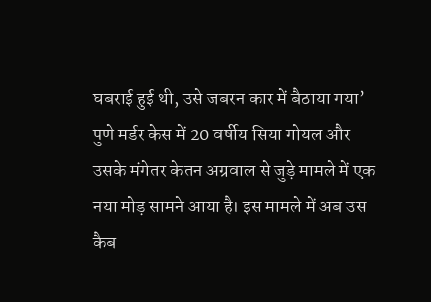घबराई हुई थी, उसे जबरन कार में बैठाया गया’
पुणे मर्डर केस में 20 वर्षीय सिया गोयल और उसके मंगेतर केतन अग्रवाल से जुड़े मामले में एक नया मोड़ सामने आया है। इस मामले में अब उस कैब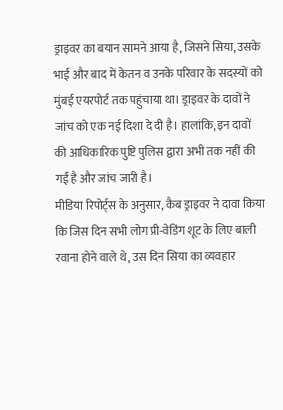ड्राइवर का बयान सामने आया है, जिसने सिया, उसके भाई और बाद में केतन व उनके परिवार के सदस्यों को मुंबई एयरपोर्ट तक पहुंचाया था। ड्राइवर के दावों ने जांच को एक नई दिशा दे दी है। हालांकि, इन दावों की आधिकारिक पुष्टि पुलिस द्वारा अभी तक नहीं की गई है और जांच जारी है।
मीडिया रिपोर्ट्स के अनुसार, कैब ड्राइवर ने दावा किया कि जिस दिन सभी लोग प्री-वेडिंग शूट के लिए बाली रवाना होने वाले थे, उस दिन सिया का व्यवहार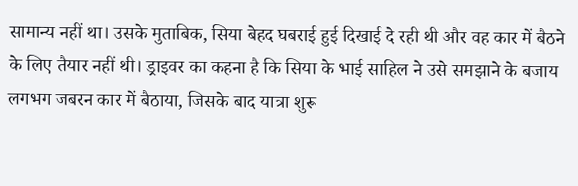सामान्य नहीं था। उसके मुताबिक, सिया बेहद घबराई हुई दिखाई दे रही थी और वह कार में बैठने के लिए तैयार नहीं थी। ड्राइवर का कहना है कि सिया के भाई साहिल ने उसे समझाने के बजाय लगभग जबरन कार में बैठाया, जिसके बाद यात्रा शुरू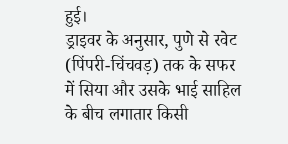हुई।
ड्राइवर के अनुसार, पुणे से रवेट (पिंपरी-चिंचवड़) तक के सफर में सिया और उसके भाई साहिल के बीच लगातार किसी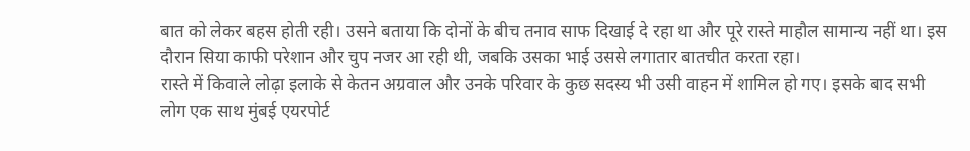बात को लेकर बहस होती रही। उसने बताया कि दोनों के बीच तनाव साफ दिखाई दे रहा था और पूरे रास्ते माहौल सामान्य नहीं था। इस दौरान सिया काफी परेशान और चुप नजर आ रही थी, जबकि उसका भाई उससे लगातार बातचीत करता रहा।
रास्ते में किवाले लोढ़ा इलाके से केतन अग्रवाल और उनके परिवार के कुछ सदस्य भी उसी वाहन में शामिल हो गए। इसके बाद सभी लोग एक साथ मुंबई एयरपोर्ट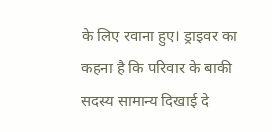के लिए रवाना हुए। ड्राइवर का कहना है कि परिवार के बाकी सदस्य सामान्य दिखाई दे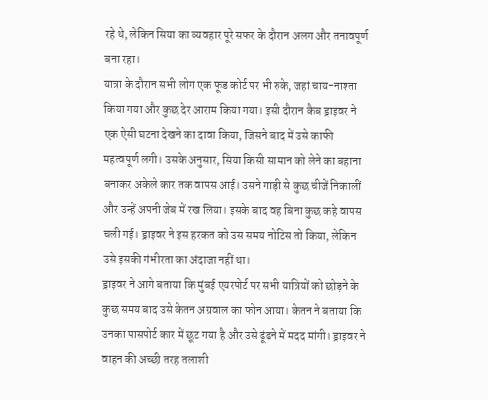रहे थे, लेकिन सिया का व्यवहार पूरे सफर के दौरान अलग और तनावपूर्ण बना रहा।
यात्रा के दौरान सभी लोग एक फूड कोर्ट पर भी रुके, जहां चाय-नाश्ता किया गया और कुछ देर आराम किया गया। इसी दौरान कैब ड्राइवर ने एक ऐसी घटना देखने का दावा किया, जिसने बाद में उसे काफी महत्वपूर्ण लगी। उसके अनुसार, सिया किसी सामान को लेने का बहाना बनाकर अकेले कार तक वापस आई। उसने गाड़ी से कुछ चीजें निकालीं और उन्हें अपनी जेब में रख लिया। इसके बाद वह बिना कुछ कहे वापस चली गई। ड्राइवर ने इस हरकत को उस समय नोटिस तो किया, लेकिन उसे इसकी गंभीरता का अंदाजा नहीं था।
ड्राइवर ने आगे बताया कि मुंबई एयरपोर्ट पर सभी यात्रियों को छोड़ने के कुछ समय बाद उसे केतन अग्रवाल का फोन आया। केतन ने बताया कि उनका पासपोर्ट कार में छूट गया है और उसे ढूंढने में मदद मांगी। ड्राइवर ने वाहन की अच्छी तरह तलाशी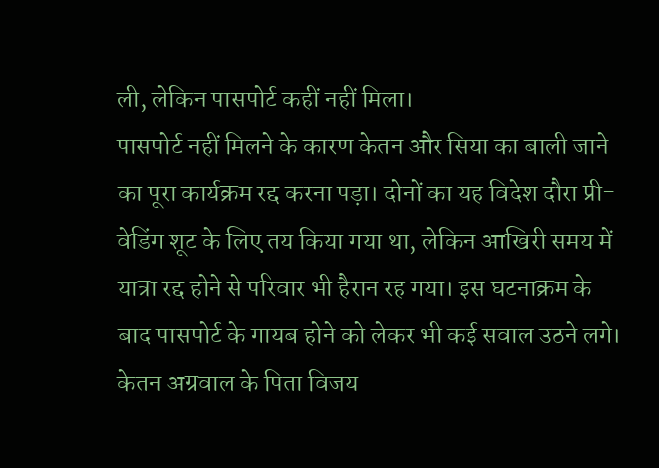ली, लेकिन पासपोर्ट कहीं नहीं मिला।
पासपोर्ट नहीं मिलने के कारण केतन और सिया का बाली जाने का पूरा कार्यक्रम रद्द करना पड़ा। दोनों का यह विदेश दौरा प्री-वेडिंग शूट के लिए तय किया गया था, लेकिन आखिरी समय में यात्रा रद्द होने से परिवार भी हैरान रह गया। इस घटनाक्रम के बाद पासपोर्ट के गायब होने को लेकर भी कई सवाल उठने लगे।
केतन अग्रवाल के पिता विजय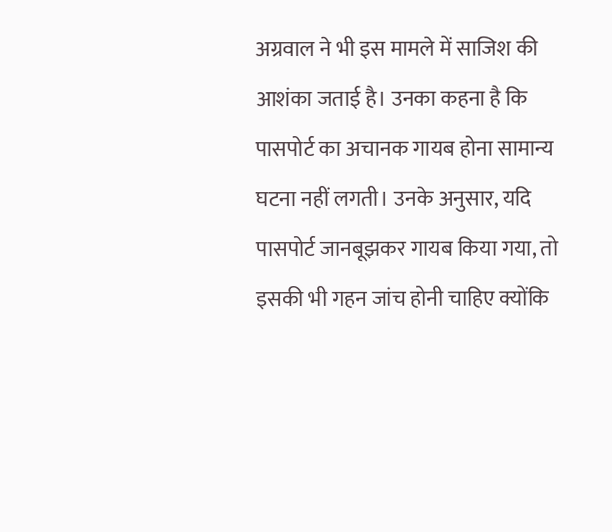अग्रवाल ने भी इस मामले में साजिश की आशंका जताई है। उनका कहना है कि पासपोर्ट का अचानक गायब होना सामान्य घटना नहीं लगती। उनके अनुसार, यदि पासपोर्ट जानबूझकर गायब किया गया, तो इसकी भी गहन जांच होनी चाहिए क्योंकि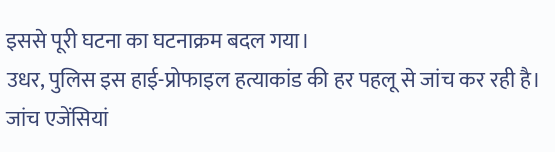इससे पूरी घटना का घटनाक्रम बदल गया।
उधर, पुलिस इस हाई-प्रोफाइल हत्याकांड की हर पहलू से जांच कर रही है। जांच एजेंसियां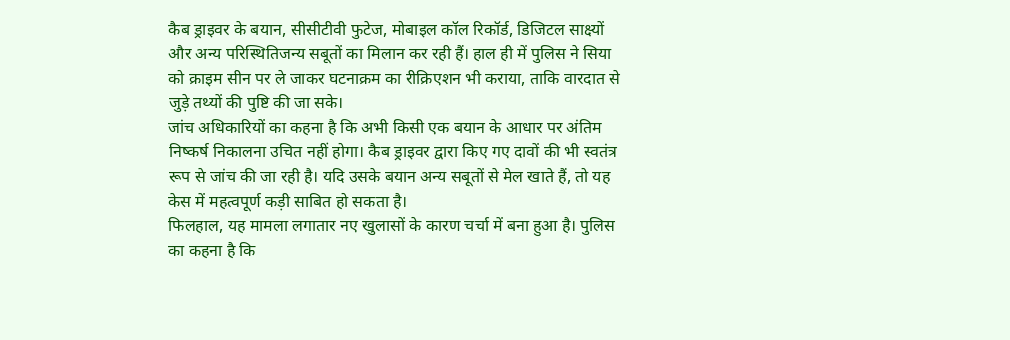कैब ड्राइवर के बयान, सीसीटीवी फुटेज, मोबाइल कॉल रिकॉर्ड, डिजिटल साक्ष्यों और अन्य परिस्थितिजन्य सबूतों का मिलान कर रही हैं। हाल ही में पुलिस ने सिया को क्राइम सीन पर ले जाकर घटनाक्रम का रीक्रिएशन भी कराया, ताकि वारदात से जुड़े तथ्यों की पुष्टि की जा सके।
जांच अधिकारियों का कहना है कि अभी किसी एक बयान के आधार पर अंतिम निष्कर्ष निकालना उचित नहीं होगा। कैब ड्राइवर द्वारा किए गए दावों की भी स्वतंत्र रूप से जांच की जा रही है। यदि उसके बयान अन्य सबूतों से मेल खाते हैं, तो यह केस में महत्वपूर्ण कड़ी साबित हो सकता है।
फिलहाल, यह मामला लगातार नए खुलासों के कारण चर्चा में बना हुआ है। पुलिस का कहना है कि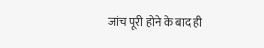जांच पूरी होने के बाद ही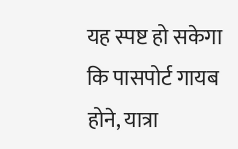यह स्पष्ट हो सकेगा कि पासपोर्ट गायब होने, यात्रा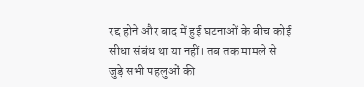रद्द होने और बाद में हुई घटनाओं के बीच कोई सीधा संबंध था या नहीं। तब तक मामले से जुड़े सभी पहलुओं की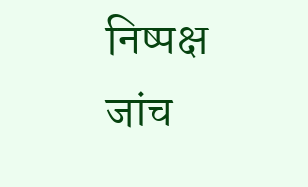निष्पक्ष जांच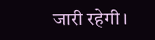जारी रहेगी।